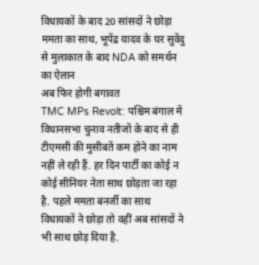विधायकों के बाद 20 सांसदों ने छोड़ा ममता का साथ, भूपेंद्र यादव के घर सुवेंदु से मुलाकात के बाद NDA को समर्थन का ऐलान
अब फिर होगी बगावत
TMC MPs Revolt: पश्चिम बंगाल में विधानसभा चुनाव नतीजों के बाद से ही टीएमसी की मुसीबतें कम होने का नाम नहीं ले रही हैं. हर दिन पार्टी का कोई न कोई सीनियर नेता साथ छोड़ता जा रहा है. पहले ममता बनर्जी का साथ विधायकों ने छोड़ा तो वहीं अब सांसदों ने भी साथ छोड़ दिया है.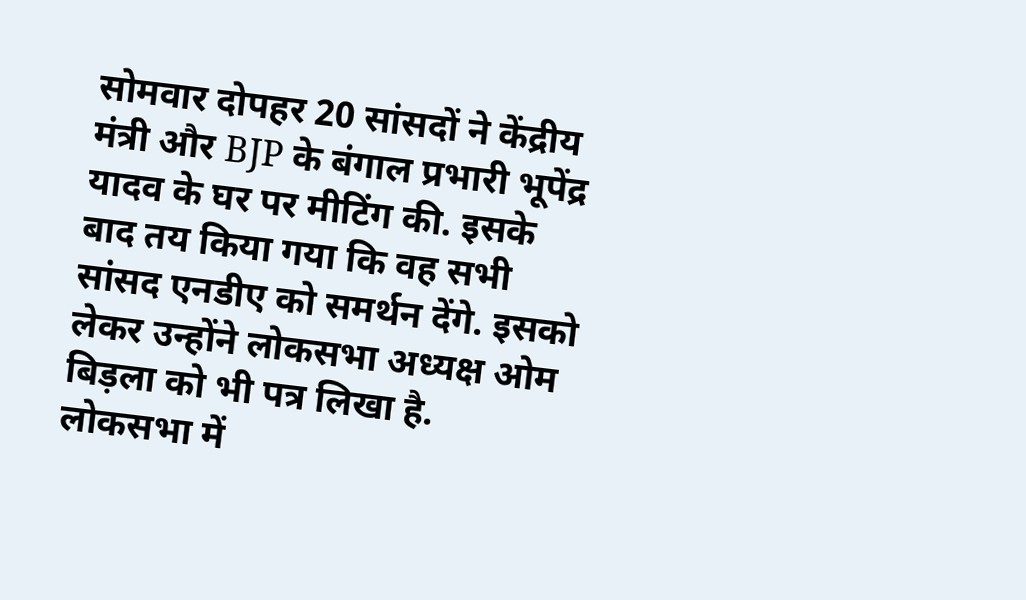सोमवार दोपहर 20 सांसदों ने केंद्रीय मंत्री और BJP के बंगाल प्रभारी भूपेंद्र यादव के घर पर मीटिंग की. इसके बाद तय किया गया कि वह सभी सांसद एनडीए को समर्थन देंगे. इसको लेकर उन्होंने लोकसभा अध्यक्ष ओम बिड़ला को भी पत्र लिखा है.
लोकसभा में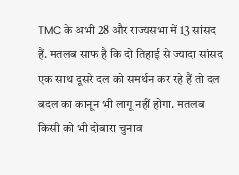TMC के अभी 28 और राज्यसभा में 13 सांसद हैं. मतलब साफ है कि दो तिहाई से ज्यादा सांसद एक साथ दूसरे दल को समर्थन कर रहे हैं तो दल बदल का कानून भी लागू नहीं होगा. मतलब किसी को भी दोबारा चुनाव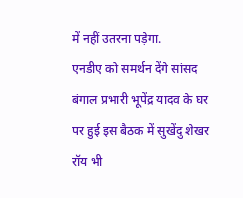में नहीं उतरना पड़ेगा.
एनडीए को समर्थन देंगे सांसद
बंगाल प्रभारी भूपेंद्र यादव के घर पर हुई इस बैठक में सुखेंदु शेखर रॉय भी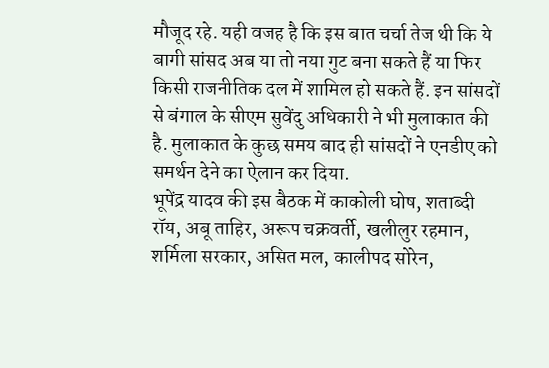मौजूद रहे. यही वजह है कि इस बात चर्चा तेज थी कि ये बागी सांसद अब या तो नया गुट बना सकते हैं या फिर किसी राजनीतिक दल में शामिल हो सकते हैं. इन सांसदों से बंगाल के सीएम सुवेंदु अधिकारी ने भी मुलाकात की है. मुलाकात के कुछ समय बाद ही सांसदों ने एनडीए को समर्थन देने का ऐलान कर दिया.
भूपेंद्र यादव की इस बैठक में काकोली घोष, शताब्दी रॉय, अबू ताहिर, अरूप चक्रवर्ती, खलीलुर रहमान, शर्मिला सरकार, असित मल, कालीपद सोरेन,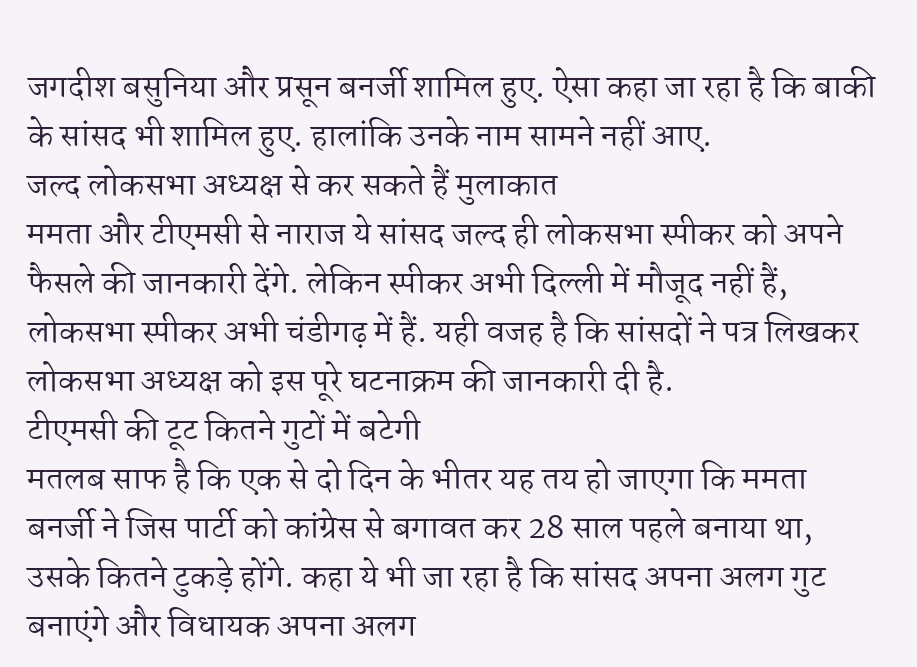जगदीश बसुनिया और प्रसून बनर्जी शामिल हुए. ऐसा कहा जा रहा है कि बाकी के सांसद भी शामिल हुए. हालांकि उनके नाम सामने नहीं आए.
जल्द लोकसभा अध्यक्ष से कर सकते हैं मुलाकात
ममता और टीएमसी से नाराज ये सांसद जल्द ही लोकसभा स्पीकर को अपने फैसले की जानकारी देंगे. लेकिन स्पीकर अभी दिल्ली में मौजूद नहीं हैं, लोकसभा स्पीकर अभी चंडीगढ़ में हैं. यही वजह है कि सांसदों ने पत्र लिखकर लोकसभा अध्यक्ष को इस पूरे घटनाक्रम की जानकारी दी है.
टीएमसी की टूट कितने गुटों में बटेगी
मतलब साफ है कि एक से दो दिन के भीतर यह तय हो जाएगा कि ममता बनर्जी ने जिस पार्टी को कांग्रेस से बगावत कर 28 साल पहले बनाया था, उसके कितने टुकड़े होंगे. कहा ये भी जा रहा है कि सांसद अपना अलग गुट बनाएंगे और विधायक अपना अलग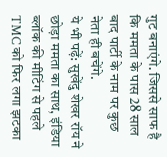गुट बनाएंगे. जिससे साफ है कि ममता के पास 28 साल बाद पार्टी के नाम पर कुछ नेता ही बचेंगे.
ये भी पढ़ें: सुखेंदु शेखर रॉय ने छोड़ा ममता का साथ, इंडिया ब्लॉक की मीटिंग से पहले TMC को फिर लगा झटका